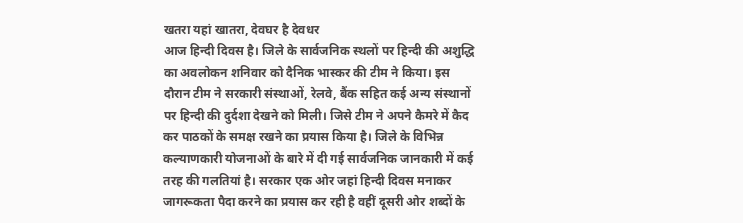खतरा यहां खातरा, देवघर है देवधर
आज हिन्दी दिवस है। जिले के सार्वजनिक स्थलों पर हिन्दी की अशुद्धि का अवलोकन शनिवार को दैनिक भास्कर की टीम ने किया। इस दौरान टीम ने सरकारी संस्थाओं, रेलवे, बैंक सहित कई अन्य संस्थानों पर हिन्दी की दुर्दशा देखने को मिली। जिसे टीम ने अपने कैमरे में कैद कर पाठकों के समक्ष रखने का प्रयास किया है। जिले के विभिन्न कल्याणकारी योजनाओं के बारे में दी गई सार्वजनिक जानकारी में कई तरह की गलतियां है। सरकार एक ओर जहां हिन्दी दिवस मनाकर जागरूकता पैदा करने का प्रयास कर रही है वहीं दूसरी ओर शब्दों के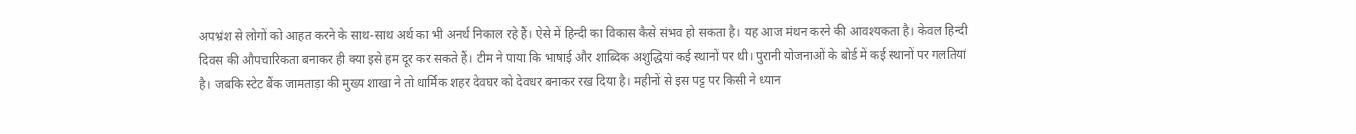अपभ्रंश से लोगों को आहत करने के साथ-साथ अर्थ का भी अनर्थ निकाल रहे हैं। ऐसे में हिन्दी का विकास कैसे संभव हो सकता है। यह आज मंथन करने की आवश्यकता है। केवल हिन्दी दिवस की औपचारिकता बनाकर ही क्या इसे हम दूर कर सकते हैं। टीम ने पाया कि भाषाई और शाब्दिक अशुद्धियां कई स्थानों पर थी। पुरानी योजनाओं के बोर्ड में कई स्थानों पर गलतियां है। जबकि स्टेट बैंक जामताड़ा की मुख्य शाखा ने तो धार्मिक शहर देवघर को देवधर बनाकर रख दिया है। महीनों से इस पट्ट पर किसी ने ध्यान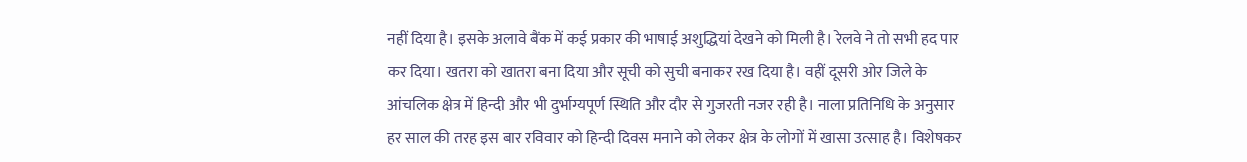नहीं दिया है। इसके अलावे बैंक में कई प्रकार की भाषाई अशुद्धियां देखने को मिली है। रेलवे ने तो सभी हद पार कर दिया। खतरा को खातरा बना दिया और सूची को सुची बनाकर रख दिया है। वहीं दूसरी ओर जिले के आंचलिक क्षेत्र में हिन्दी और भी दुर्भाग्यपूर्ण स्थिति और दौर से गुजरती नजर रही है। नाला प्रतिनिधि के अनुसार हर साल की तरह इस बार रविवार को हिन्दी दिवस मनाने को लेकर क्षेत्र के लोगों में खासा उत्साह है। विशेषकर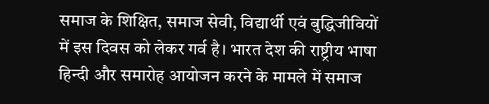समाज के शिक्षित, समाज सेवी, विद्यार्थी एवं बुद्धिजीवियों में इस दिवस को लेकर गर्व है। भारत देश की राष्ट्रीय भाषा हिन्दी और समारोह आयोजन करने के मामले में समाज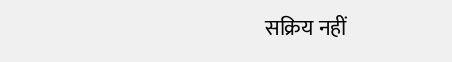सक्रिय नहीं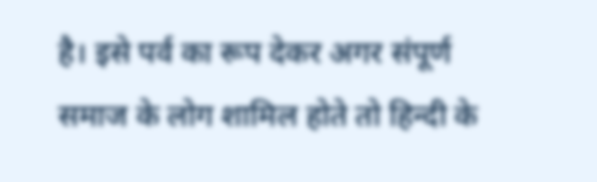है। इसे पर्व का रूप देकर अगर संपूर्ण समाज के लोग शामिल होते तो हिन्दी के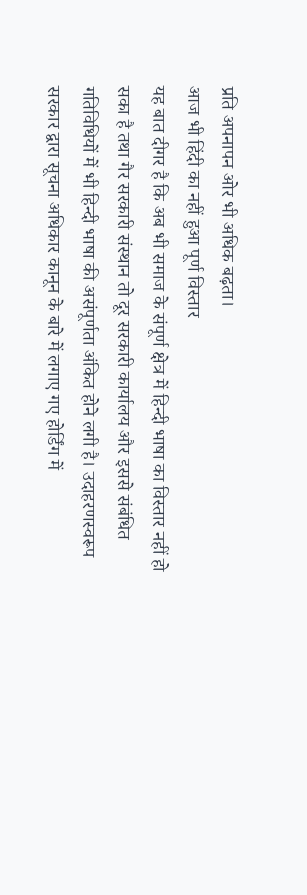प्रति अपनापन ओर भी अधिक बढ़ता।
आज भी हिंदी का नहीं हुआ पूर्ण विस्तार
यह बात दीगर है कि अब भी समाज के संपूर्ण क्षेत्र में हिन्दी भाषा का विस्तार नहीं हो सका है तथा गैर सरकारी संस्थान तो दूर सरकारी कार्यालय और इससे संबंधित गतिविधियों में भी हिन्दी भाषा की असंपूर्णता अंकित होने लगी है। उदाहरणस्वरूप सरकार द्वारा सूचना अधिकार कानून के बारे में लगाए गए होर्डिंग में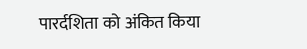पारर्दशिता को अंकित किया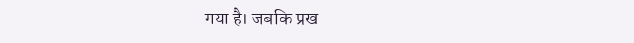गया है। जबकि प्रख